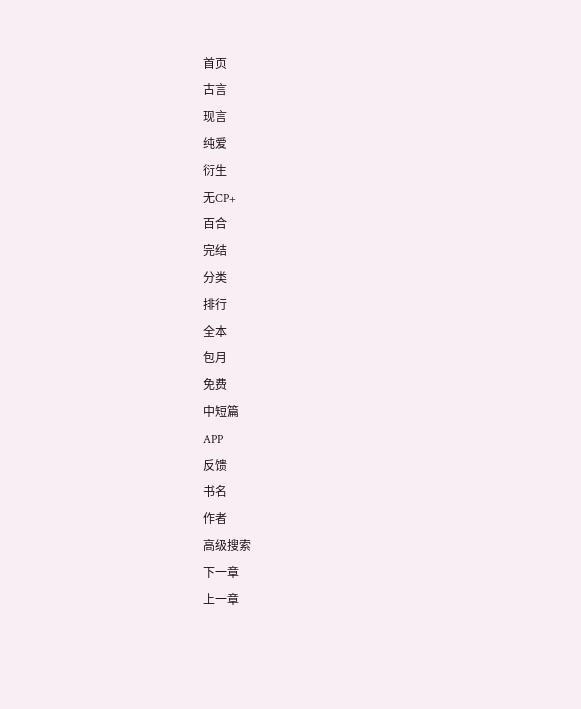首页
古言
现言
纯爱
衍生
无CP+
百合
完结
分类
排行
全本
包月
免费
中短篇
APP
反馈
书名
作者
高级搜索
下一章
上一章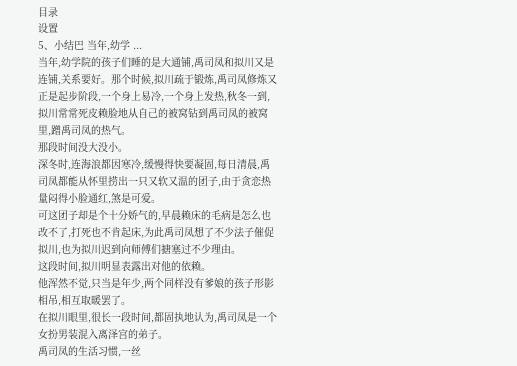目录
设置
5、小结巴 当年,幼学 ...
当年,幼学院的孩子们睡的是大通铺,禹司凤和拟川又是连铺,关系要好。那个时候,拟川疏于锻炼,禹司凤修炼又正是起步阶段,一个身上易冷,一个身上发热,秋冬一到,拟川常常死皮赖脸地从自己的被窝钻到禹司凤的被窝里,蹭禹司凤的热气。
那段时间没大没小。
深冬时,连海浪都因寒冷,缓慢得快要凝固,每日清晨,禹司凤都能从怀里捞出一只又软又温的团子,由于贪恋热量闷得小脸通红,煞是可爱。
可这团子却是个十分娇气的,早晨赖床的毛病是怎么也改不了,打死也不肯起床,为此禹司凤想了不少法子催促拟川,也为拟川迟到向师傅们搪塞过不少理由。
这段时间,拟川明显表露出对他的依赖。
他浑然不觉,只当是年少,两个同样没有爹娘的孩子形影相吊,相互取暖罢了。
在拟川眼里,很长一段时间,都固执地认为,禹司凤是一个女扮男装混入离泽宫的弟子。
禹司凤的生活习惯,一丝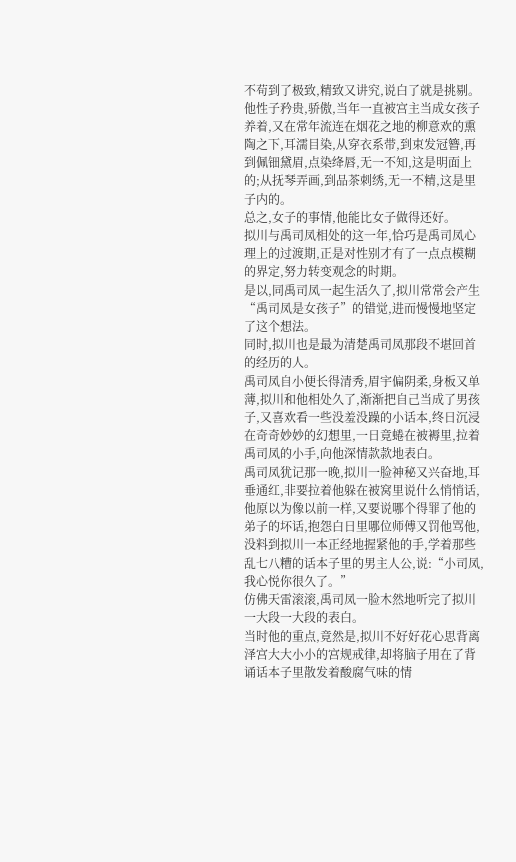不苟到了极致,精致又讲究,说白了就是挑剔。他性子矜贵,骄傲,当年一直被宫主当成女孩子养着,又在常年流连在烟花之地的柳意欢的熏陶之下,耳濡目染,从穿衣系带,到束发冠簪,再到佩钿黛眉,点染绛唇,无一不知,这是明面上的;从抚琴弄画,到品茶刺绣,无一不精,这是里子内的。
总之,女子的事情,他能比女子做得还好。
拟川与禹司凤相处的这一年,恰巧是禹司凤心理上的过渡期,正是对性别才有了一点点模糊的界定,努力转变观念的时期。
是以,同禹司凤一起生活久了,拟川常常会产生“禹司凤是女孩子”的错觉,进而慢慢地坚定了这个想法。
同时,拟川也是最为清楚禹司凤那段不堪回首的经历的人。
禹司凤自小便长得清秀,眉宇偏阴柔,身板又单薄,拟川和他相处久了,渐渐把自己当成了男孩子,又喜欢看一些没羞没躁的小话本,终日沉浸在奇奇妙妙的幻想里,一日竟蜷在被褥里,拉着禹司凤的小手,向他深情款款地表白。
禹司凤犹记那一晚,拟川一脸神秘又兴奋地,耳垂通红,非要拉着他躲在被窝里说什么悄悄话,他原以为像以前一样,又要说哪个得罪了他的弟子的坏话,抱怨白日里哪位师傅又罚他骂他,没料到拟川一本正经地握紧他的手,学着那些乱七八糟的话本子里的男主人公,说:“小司凤,我心悦你很久了。”
仿佛天雷滚滚,禹司凤一脸木然地听完了拟川一大段一大段的表白。
当时他的重点,竟然是,拟川不好好花心思背离泽宫大大小小的宫规戒律,却将脑子用在了背诵话本子里散发着酸腐气味的情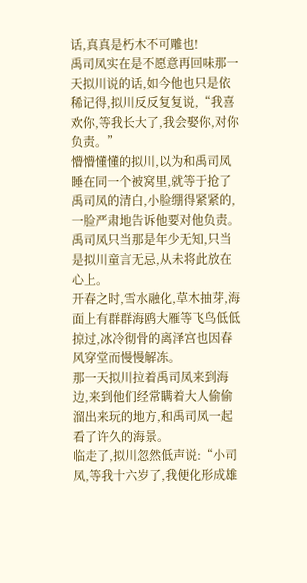话,真真是朽木不可雕也!
禹司凤实在是不愿意再回味那一天拟川说的话,如今他也只是依稀记得,拟川反反复复说,“我喜欢你,等我长大了,我会娶你,对你负责。”
懵懵懂懂的拟川,以为和禹司凤睡在同一个被窝里,就等于抢了禹司凤的清白,小脸绷得紧紧的,一脸严肃地告诉他要对他负责。
禹司凤只当那是年少无知,只当是拟川童言无忌,从未将此放在心上。
开春之时,雪水融化,草木抽芽,海面上有群群海鸥大雁等飞鸟低低掠过,冰冷彻骨的离泽宫也因春风穿堂而慢慢解冻。
那一天拟川拉着禹司凤来到海边,来到他们经常瞒着大人偷偷溜出来玩的地方,和禹司凤一起看了许久的海景。
临走了,拟川忽然低声说:“小司凤,等我十六岁了,我便化形成雄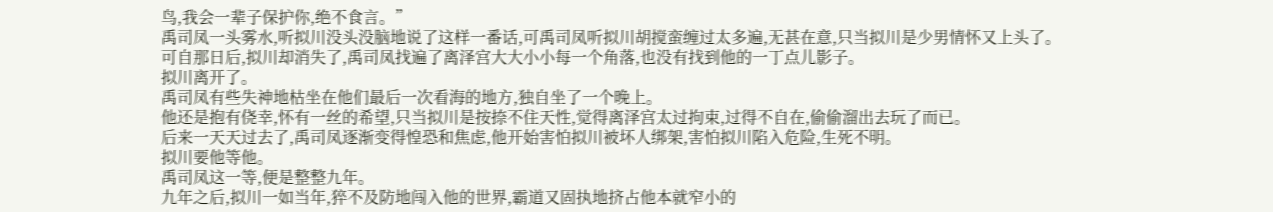鸟,我会一辈子保护你,绝不食言。”
禹司凤一头雾水,听拟川没头没脑地说了这样一番话,可禹司凤听拟川胡搅蛮缠过太多遍,无甚在意,只当拟川是少男情怀又上头了。
可自那日后,拟川却消失了,禹司凤找遍了离泽宫大大小小每一个角落,也没有找到他的一丁点儿影子。
拟川离开了。
禹司凤有些失神地枯坐在他们最后一次看海的地方,独自坐了一个晚上。
他还是抱有侥幸,怀有一丝的希望,只当拟川是按捺不住天性,觉得离泽宫太过拘束,过得不自在,偷偷溜出去玩了而已。
后来一天天过去了,禹司凤逐渐变得惶恐和焦虑,他开始害怕拟川被坏人绑架,害怕拟川陷入危险,生死不明。
拟川要他等他。
禹司凤这一等,便是整整九年。
九年之后,拟川一如当年,猝不及防地闯入他的世界,霸道又固执地挤占他本就窄小的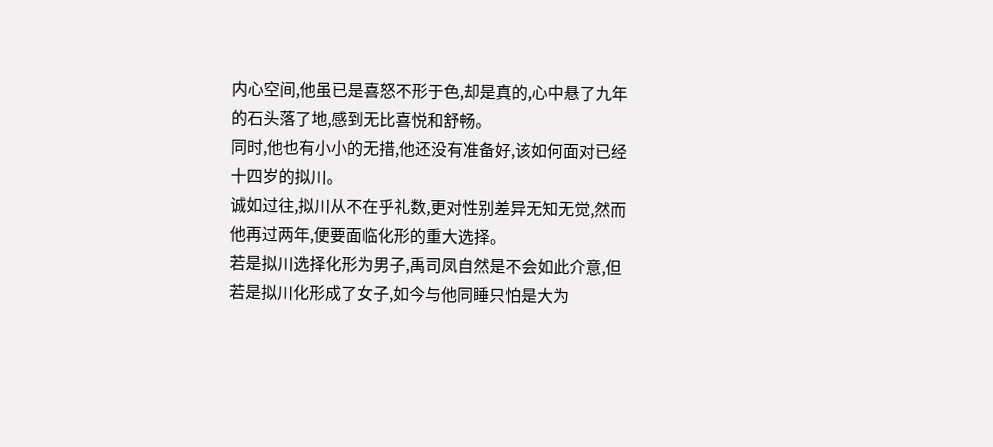内心空间,他虽已是喜怒不形于色,却是真的,心中悬了九年的石头落了地,感到无比喜悦和舒畅。
同时,他也有小小的无措,他还没有准备好,该如何面对已经十四岁的拟川。
诚如过往,拟川从不在乎礼数,更对性别差异无知无觉,然而他再过两年,便要面临化形的重大选择。
若是拟川选择化形为男子,禹司凤自然是不会如此介意,但若是拟川化形成了女子,如今与他同睡只怕是大为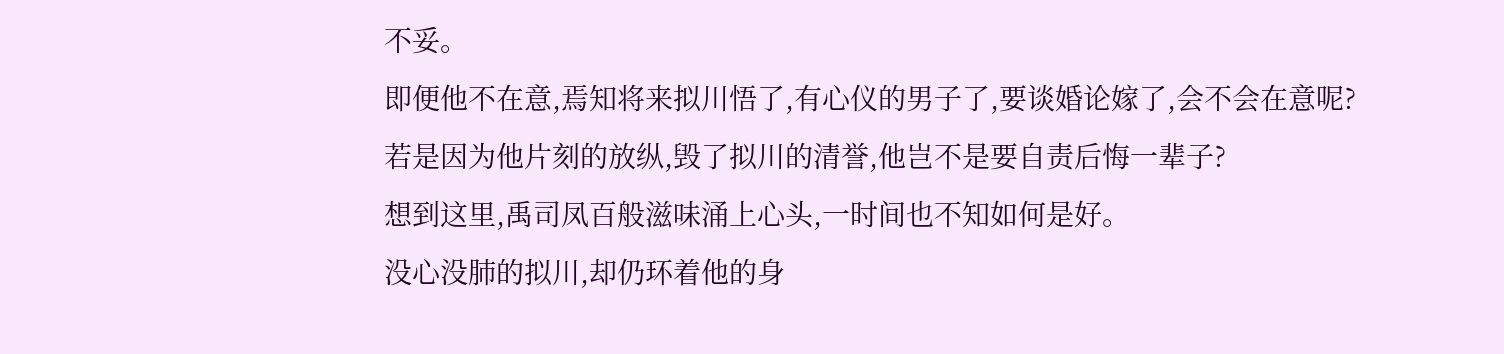不妥。
即便他不在意,焉知将来拟川悟了,有心仪的男子了,要谈婚论嫁了,会不会在意呢?
若是因为他片刻的放纵,毁了拟川的清誉,他岂不是要自责后悔一辈子?
想到这里,禹司凤百般滋味涌上心头,一时间也不知如何是好。
没心没肺的拟川,却仍环着他的身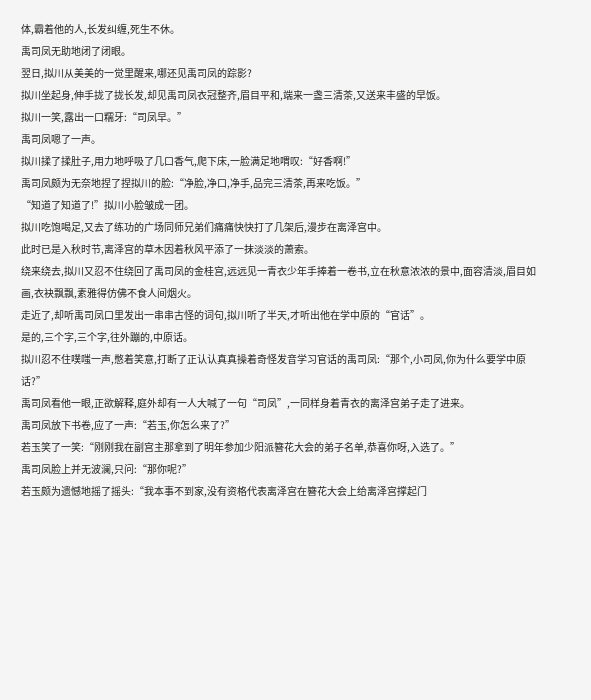体,霸着他的人,长发纠缠,死生不休。
禹司凤无助地闭了闭眼。
翌日,拟川从美美的一觉里醒来,哪还见禹司凤的踪影?
拟川坐起身,伸手拢了拢长发,却见禹司凤衣冠整齐,眉目平和,端来一盏三清茶,又送来丰盛的早饭。
拟川一笑,露出一口糯牙:“司凤早。”
禹司凤嗯了一声。
拟川揉了揉肚子,用力地呼吸了几口香气,爬下床,一脸满足地喟叹:“好香啊!”
禹司凤颇为无奈地捏了捏拟川的脸:“净脸,净口,净手,品完三清茶,再来吃饭。”
“知道了知道了!”拟川小脸皱成一团。
拟川吃饱喝足,又去了练功的广场同师兄弟们痛痛快快打了几架后,漫步在离泽宫中。
此时已是入秋时节,离泽宫的草木因着秋风平添了一抹淡淡的萧索。
绕来绕去,拟川又忍不住绕回了禹司凤的金桂宫,远远见一青衣少年手捧着一卷书,立在秋意浓浓的景中,面容清淡,眉目如画,衣袂飘飘,素雅得仿佛不食人间烟火。
走近了,却听禹司凤口里发出一串串古怪的词句,拟川听了半天,才听出他在学中原的“官话”。
是的,三个字,三个字,往外蹦的,中原话。
拟川忍不住噗嗤一声,憋着笑意,打断了正认认真真操着奇怪发音学习官话的禹司凤:“那个,小司凤,你为什么要学中原话?”
禹司凤看他一眼,正欲解释,庭外却有一人大喊了一句“司凤”,一同样身着青衣的离泽宫弟子走了进来。
禹司凤放下书卷,应了一声:“若玉,你怎么来了?”
若玉笑了一笑:“刚刚我在副宫主那拿到了明年参加少阳派簪花大会的弟子名单,恭喜你呀,入选了。”
禹司凤脸上并无波澜,只问:“那你呢?”
若玉颇为遗憾地摇了摇头:“我本事不到家,没有资格代表离泽宫在簪花大会上给离泽宫撑起门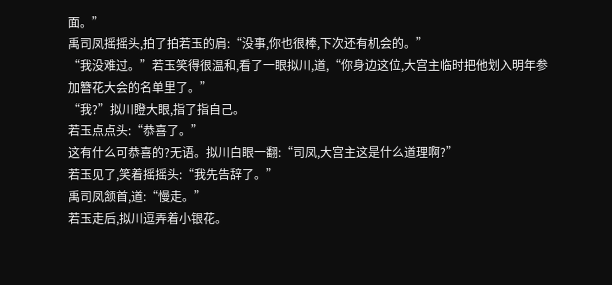面。”
禹司凤摇摇头,拍了拍若玉的肩:“没事,你也很棒,下次还有机会的。”
“我没难过。”若玉笑得很温和,看了一眼拟川,道,“你身边这位,大宫主临时把他划入明年参加簪花大会的名单里了。”
“我?”拟川瞪大眼,指了指自己。
若玉点点头:“恭喜了。”
这有什么可恭喜的?无语。拟川白眼一翻:“司凤,大宫主这是什么道理啊?”
若玉见了,笑着摇摇头:“我先告辞了。”
禹司凤颔首,道:“慢走。”
若玉走后,拟川逗弄着小银花。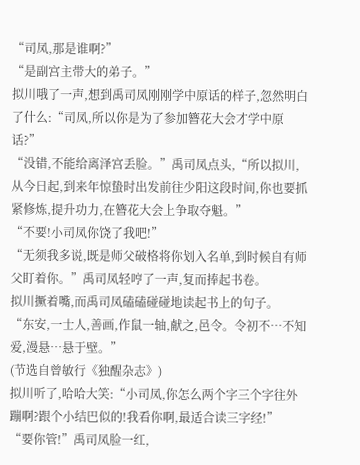“司凤,那是谁啊?”
“是副宫主带大的弟子。”
拟川哦了一声,想到禹司凤刚刚学中原话的样子,忽然明白了什么:“司凤,所以你是为了参加簪花大会才学中原话?”
“没错,不能给离泽宫丢脸。”禹司凤点头,“所以拟川,从今日起,到来年惊蛰时出发前往少阳这段时间,你也要抓紧修炼,提升功力,在簪花大会上争取夺魁。”
“不要!小司凤你饶了我吧!”
“无须我多说,既是师父破格将你划入名单,到时候自有师父盯着你。”禹司凤轻哼了一声,复而捧起书卷。
拟川撅着嘴,而禹司凤磕磕碰碰地读起书上的句子。
“东安,一士人,善画,作鼠一轴,献之,邑令。令初不…不知爱,漫悬…悬于壁。”
(节选自曾敏行《独醒杂志》)
拟川听了,哈哈大笑:“小司凤,你怎么两个字三个字往外蹦啊?跟个小结巴似的!我看你啊,最适合读三字经!”
“要你管!”禹司凤脸一红,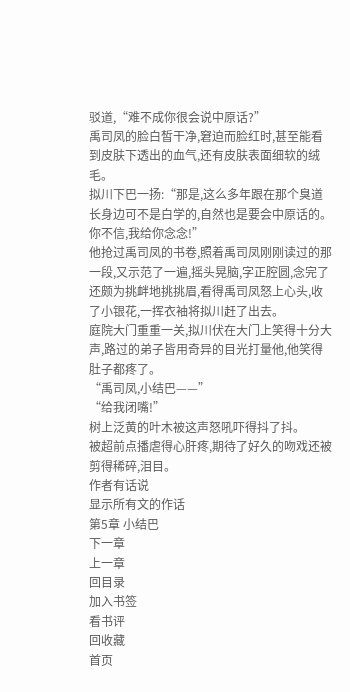驳道,“难不成你很会说中原话?”
禹司凤的脸白皙干净,窘迫而脸红时,甚至能看到皮肤下透出的血气,还有皮肤表面细软的绒毛。
拟川下巴一扬:“那是,这么多年跟在那个臭道长身边可不是白学的,自然也是要会中原话的。你不信,我给你念念!”
他抢过禹司凤的书卷,照着禹司凤刚刚读过的那一段,又示范了一遍,摇头晃脑,字正腔圆,念完了还颇为挑衅地挑挑眉,看得禹司凤怒上心头,收了小银花,一挥衣袖将拟川赶了出去。
庭院大门重重一关,拟川伏在大门上笑得十分大声,路过的弟子皆用奇异的目光打量他,他笑得肚子都疼了。
“禹司凤,小结巴——”
“给我闭嘴!”
树上泛黄的叶木被这声怒吼吓得抖了抖。
被超前点播虐得心肝疼,期待了好久的吻戏还被剪得稀碎,泪目。
作者有话说
显示所有文的作话
第5章 小结巴
下一章
上一章
回目录
加入书签
看书评
回收藏
首页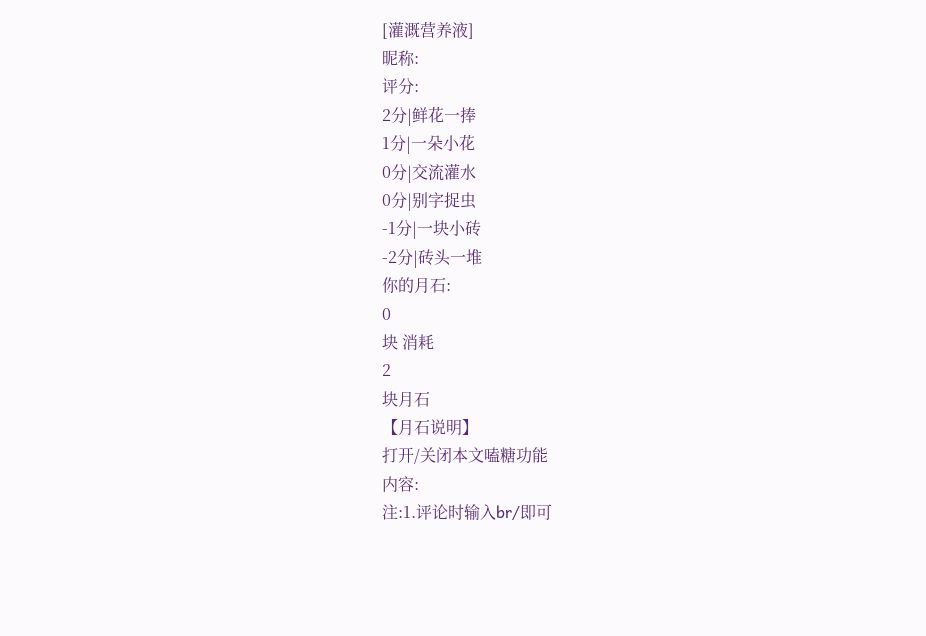[灌溉营养液]
昵称:
评分:
2分|鲜花一捧
1分|一朵小花
0分|交流灌水
0分|别字捉虫
-1分|一块小砖
-2分|砖头一堆
你的月石:
0
块 消耗
2
块月石
【月石说明】
打开/关闭本文嗑糖功能
内容:
注:1.评论时输入br/即可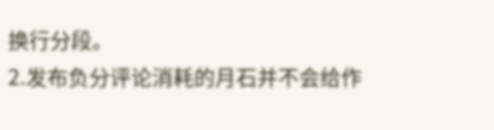换行分段。
2.发布负分评论消耗的月石并不会给作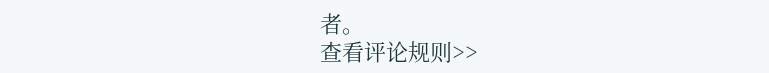者。
查看评论规则>>